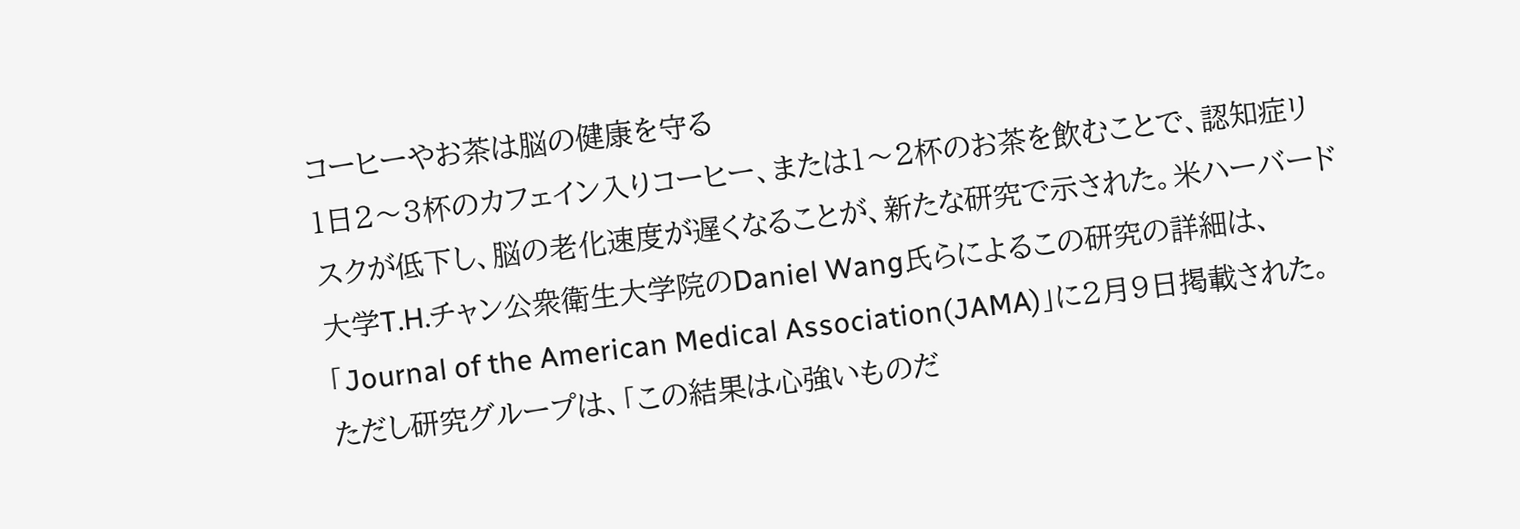コーヒーやお茶は脳の健康を守る
1日2〜3杯のカフェイン入りコーヒー、または1〜2杯のお茶を飲むことで、認知症リスクが低下し、脳の老化速度が遅くなることが、新たな研究で示された。米ハーバード大学T.H.チャン公衆衛生大学院のDaniel Wang氏らによるこの研究の詳細は、「Journal of the American Medical Association(JAMA)」に2月9日掲載された。
ただし研究グループは、「この結果は心強いものだ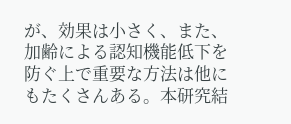が、効果は小さく、また、加齢による認知機能低下を防ぐ上で重要な方法は他にもたくさんある。本研究結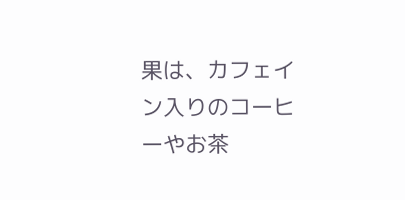果は、カフェイン入りのコーヒーやお茶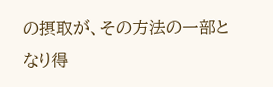の摂取が、その方法の一部となり得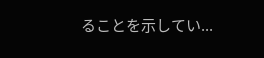ることを示してい...